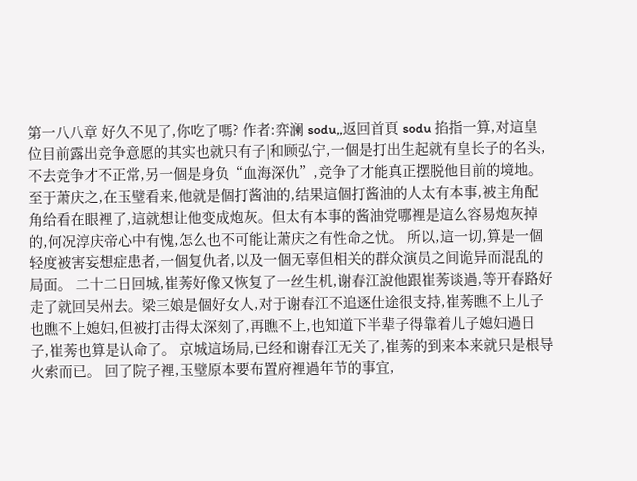第一八八章 好久不见了,你吃了嗎? 作者:弈澜 sodu,,返回首頁 sodu 掐指一算,对這皇位目前露出竞争意愿的其实也就只有子|和顾弘宁,一個是打出生起就有皇长子的名头,不去竞争才不正常,另一個是身负“血海深仇”,竞争了才能真正摆脱他目前的境地。 至于萧庆之,在玉璧看来,他就是個打酱油的,结果這個打酱油的人太有本事,被主角配角给看在眼裡了,這就想让他变成炮灰。但太有本事的酱油党哪裡是這么容易炮灰掉的,何况淳庆帝心中有愧,怎么也不可能让萧庆之有性命之忧。 所以,這一切,算是一個轻度被害妄想症患者,一個复仇者,以及一個无辜但相关的群众演员之间诡异而混乱的局面。 二十二日回城,崔莠好像又恢复了一丝生机,谢春江說他跟崔莠谈過,等开春路好走了就回吴州去。梁三娘是個好女人,对于谢春江不追逐仕途很支持,崔莠瞧不上儿子也瞧不上媳妇,但被打击得太深刻了,再瞧不上,也知道下半辈子得靠着儿子媳妇過日子,崔莠也算是认命了。 京城這场局,已经和谢春江无关了,崔莠的到来本来就只是根导火索而已。 回了院子裡,玉璧原本要布置府裡過年节的事宜,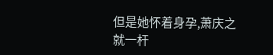但是她怀着身孕,萧庆之就一杆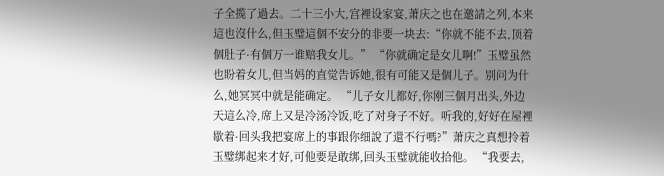子全揽了過去。二十三小大,宫裡设家宴,萧庆之也在邀請之列,本来這也沒什么,但玉璧這個不安分的非要一块去:“你就不能不去,顶着個肚子·有個万一谁赔我女儿。” “你就确定是女儿啊!”玉璧虽然也盼着女儿,但当妈的直觉告诉她,很有可能又是個儿子。别问为什么,她冥冥中就是能确定。 “儿子女儿都好,你刚三個月出头,外边天這么冷,席上又是冷汤冷饭,吃了对身子不好。听我的,好好在屋裡歇着·回头我把宴席上的事跟你细說了還不行嗎?”萧庆之真想拎着玉璧绑起来才好,可他要是敢绑,回头玉璧就能收拾他。 “我要去,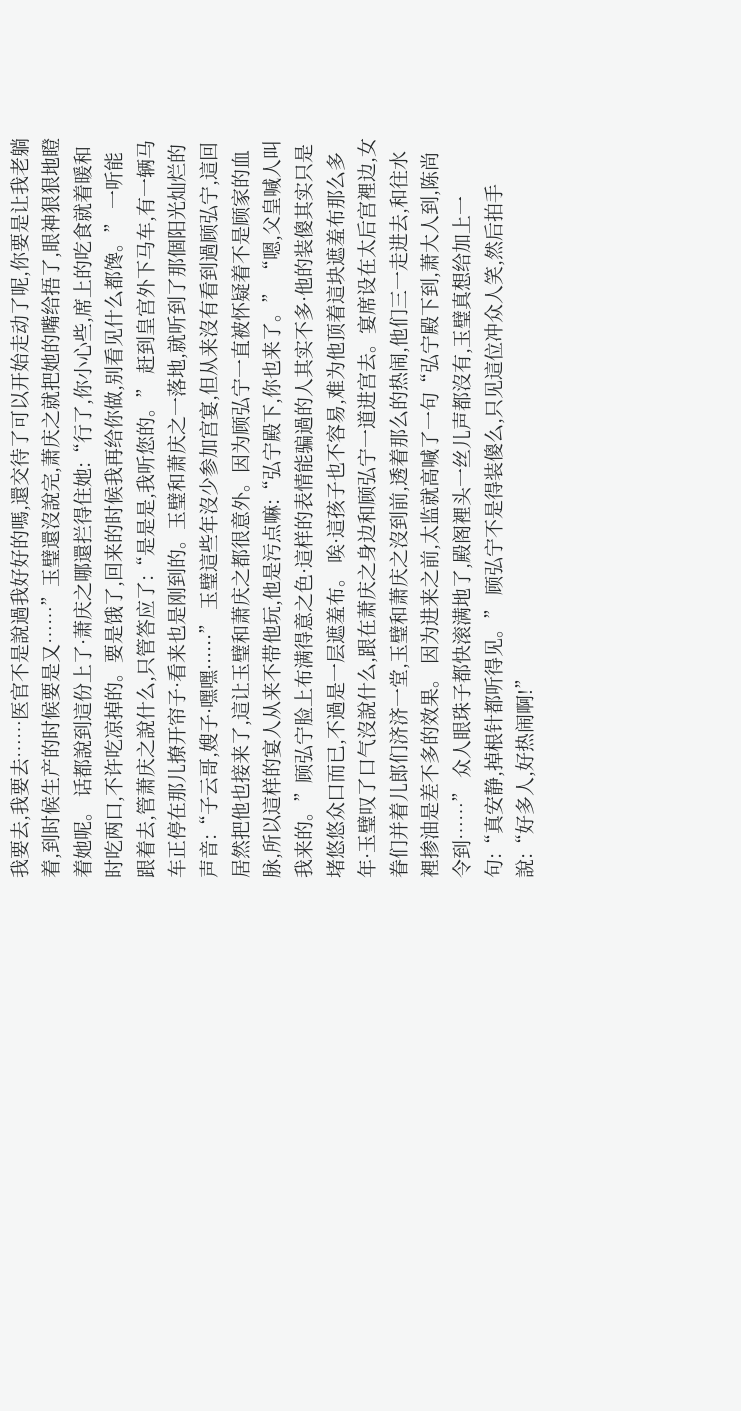我要去,我要去……医官不是說過我好好的嗎,還交待了可以开始走动了呢,你要是让我老躺着,到时候生产的时候要是又……”玉璧還沒說完,萧庆之就把她的嘴给捂了,眼神狠狠地瞪着她呢。 话都說到這份上了·萧庆之哪還拦得住她:“行了,你小心些,席上的吃食就着暖和时吃两口,不许吃凉掉的。要是饿了,回来的时候我再给你做,别看见什么都馋。” 一听能跟着去,管萧庆之說什么,只管答应了:“是是是,我听您的。” 赶到皇宫外下马车,有一辆马车正停在那儿撩开帘子·看来也是刚到的。玉璧和萧庆之一落地,就听到了那個阳光灿烂的声音:“子云哥,嫂子·嘿嘿······” 玉璧這些年沒少参加宫宴,但从来沒有看到過顾弘宁,這回居然把他也接来了,這让玉璧和萧庆之都很意外。因为顾弘宁一直被怀疑着不是顾家的血脉,所以這样的宴人从来不带他玩,他是污点嘛:“弘宁殿下,你也来了。” “嗯,父皇喊人叫我来的。”顾弘宁脸上布满得意之色·這样的表情能骗過的人其实不多·他的装傻其实只是堵悠悠众口而已,不過是一层遮羞布。 唉·這孩子也不容易,难为他顶着這块遮羞布那么多年·玉璧叹了口气沒說什么,跟在萧庆之身边和顾弘宁一道进宫去。宴席设在太后宫裡边,女眷们并着儿郎们济济一堂,玉璧和萧庆之沒到前,透着那么的热闹,他们三一走进去,和往水裡掺油是差不多的效果。 因为进来之前,太监就高喊了一句“弘宁殿下到,萧大人到,陈尚令到……” 众人眼珠子都快滚满地了,殿阁裡头一丝儿声都沒有,玉璧真想给加上一句:“真安静,掉根针都听得见。” 顾弘宁不是得装傻么,只见這位冲众人笑,然后拍手說:“好多人,好热闹啊!”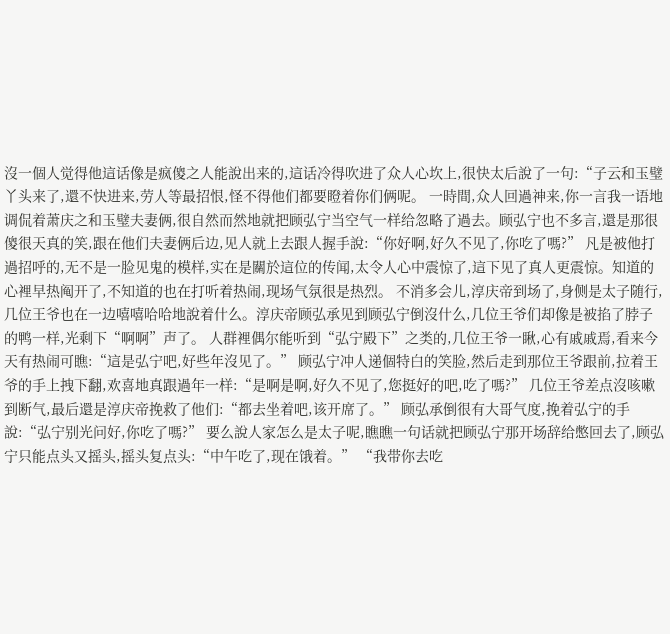沒一個人觉得他這话像是疯傻之人能說出来的,這话冷得吹进了众人心坎上,很快太后說了一句:“子云和玉璧丫头来了,還不快进来,劳人等最招恨,怪不得他们都要瞪着你们俩呢。 一時間,众人回過神来,你一言我一语地调侃着萧庆之和玉璧夫妻俩,很自然而然地就把顾弘宁当空气一样给忽略了過去。顾弘宁也不多言,還是那很傻很天真的笑,跟在他们夫妻俩后边,见人就上去跟人握手說:“你好啊,好久不见了,你吃了嗎?” 凡是被他打過招呼的,无不是一脸见鬼的模样,实在是關於這位的传闻,太令人心中震惊了,這下见了真人更震惊。知道的心裡早热阄开了,不知道的也在打听着热闹,现场气氛很是热烈。 不消多会儿,淳庆帝到场了,身侧是太子随行,几位王爷也在一边嘻嘻哈哈地說着什么。淳庆帝顾弘承见到顾弘宁倒沒什么,几位王爷们却像是被掐了脖子的鸭一样,光剩下“啊啊”声了。 人群裡偶尔能听到“弘宁殿下”之类的,几位王爷一瞅,心有戚戚焉,看来今天有热闹可瞧:“這是弘宁吧,好些年沒见了。” 顾弘宁冲人递個特白的笑脸,然后走到那位王爷跟前,拉着王爷的手上拽下翻,欢喜地真跟過年一样:“是啊是啊,好久不见了,您挺好的吧,吃了嗎?” 几位王爷差点沒咳嗽到断气,最后還是淳庆帝挽救了他们:“都去坐着吧,该开席了。” 顾弘承倒很有大哥气度,挽着弘宁的手說:“弘宁别光问好,你吃了嗎?” 要么說人家怎么是太子呢,瞧瞧一句话就把顾弘宁那开场辞给憋回去了,顾弘宁只能点头又摇头,摇头复点头:“中午吃了,现在饿着。” “我带你去吃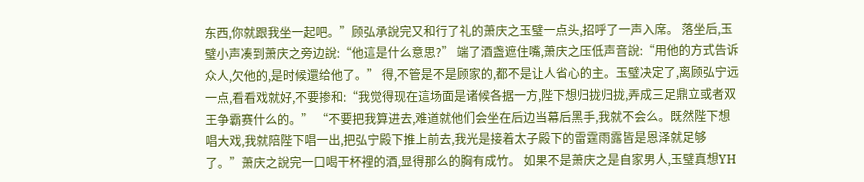东西,你就跟我坐一起吧。”顾弘承說完又和行了礼的萧庆之玉璧一点头,招呼了一声入席。 落坐后,玉璧小声凑到萧庆之旁边說:“他這是什么意思?” 端了酒盏遮住嘴,萧庆之压低声音說:“用他的方式告诉众人,欠他的,是时候還给他了。” 得,不管是不是顾家的,都不是让人省心的主。玉璧决定了,离顾弘宁远一点,看看戏就好,不要掺和:“我觉得现在這场面是诸候各据一方,陛下想归拢归拢,弄成三足鼎立或者双王争霸赛什么的。” “不要把我算进去,难道就他们会坐在后边当幕后黑手,我就不会么。既然陛下想唱大戏,我就陪陛下唱一出,把弘宁殿下推上前去,我光是接着太子殿下的雷霆雨露皆是恩泽就足够了。”萧庆之說完一口喝干杯裡的酒,显得那么的胸有成竹。 如果不是萧庆之是自家男人,玉璧真想YH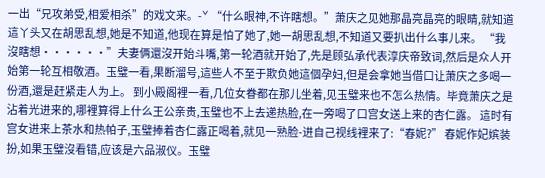一出“兄攻弟受,相爱相杀”的戏文来。-ˇ “什么眼神,不许瞎想。”萧庆之见她那晶亮晶亮的眼睛,就知道這丫头又在胡思乱想,她是不知道,他现在算是怕了她了,她一胡思乱想,不知道又要扒出什么事儿来。 “我沒瞎想······”夫妻俩還沒开始斗嘴,第一轮酒就开始了,先是顾弘承代表淳庆帝致词,然后是众人开始第一轮互相敬酒。玉璧一看,果断溜号,這些人不至于欺负她這個孕妇,但是会拿她当借口让萧庆之多喝一份酒,還是赶紧走人为上。 到小殿阁裡一看,几位女眷都在那儿坐着,见玉璧来也不怎么热情。毕竟萧庆之是沾着光进来的,哪裡算得上什么王公亲贵,玉璧也不上去递热脸,在一旁喝了口宫女送上来的杏仁露。 這时有宫女进来上茶水和热帕子,玉璧捧着杏仁露正喝着,就见一熟脸-进自己视线裡来了:“春妮?” 春妮作妃嫔装扮,如果玉璧沒看错,应该是六品淑仪。玉璧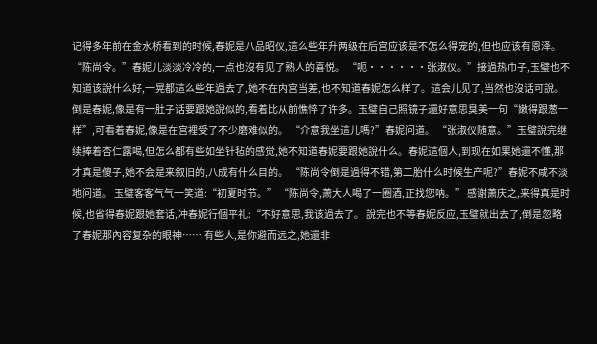记得多年前在金水桥看到的时候,春妮是八品昭仪,這么些年升两级在后宫应该是不怎么得宠的,但也应该有恩泽。 “陈尚令。”春妮儿淡淡冷冷的,一点也沒有见了熟人的喜悦。 “呃······张淑仪。”接過热巾子,玉璧也不知道该說什么好,一晃都這么些年過去了,她不在内宫当差,也不知道春妮怎么样了。這会儿见了,当然也沒话可說。 倒是春妮,像是有一肚子话要跟她說似的,看着比从前憔悴了许多。玉璧自己照镜子還好意思臭美一句“嫩得跟葱一样”,可看着春妮,像是在宫裡受了不少磨难似的。 “介意我坐這儿嗎?”春妮问道。 “张淑仪随意。”玉璧說完继续捧着杏仁露喝,但怎么都有些如坐针毡的感觉,她不知道春妮要跟她說什么。春妮這個人,到现在如果她還不懂,那才真是傻子,她不会是来叙旧的,八成有什么目的。 “陈尚令倒是過得不错,第二胎什么时候生产呢?”春妮不咸不淡地问道。 玉璧客客气气一笑道:“初夏时节。” “陈尚令,萧大人喝了一圈酒,正找您呐。” 感谢萧庆之,来得真是时候,也省得春妮跟她套话,冲春妮行個平礼:“不好意思,我该過去了。 說完也不等春妮反应,玉璧就出去了,倒是忽略了春妮那內容复杂的眼神…… 有些人,是你避而远之,她還非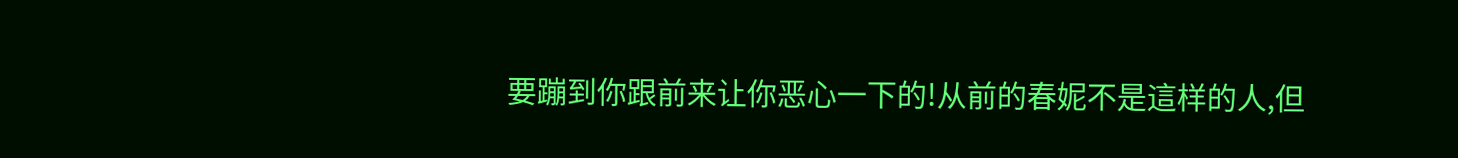要蹦到你跟前来让你恶心一下的!从前的春妮不是這样的人,但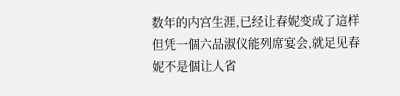数年的内宫生涯,已经让春妮变成了這样 但凭一個六品淑仪能列席宴会,就足见春妮不是個让人省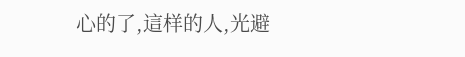心的了,這样的人,光避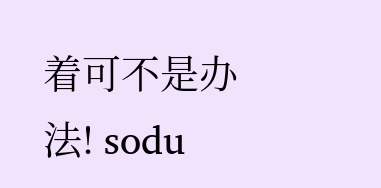着可不是办法! sodu